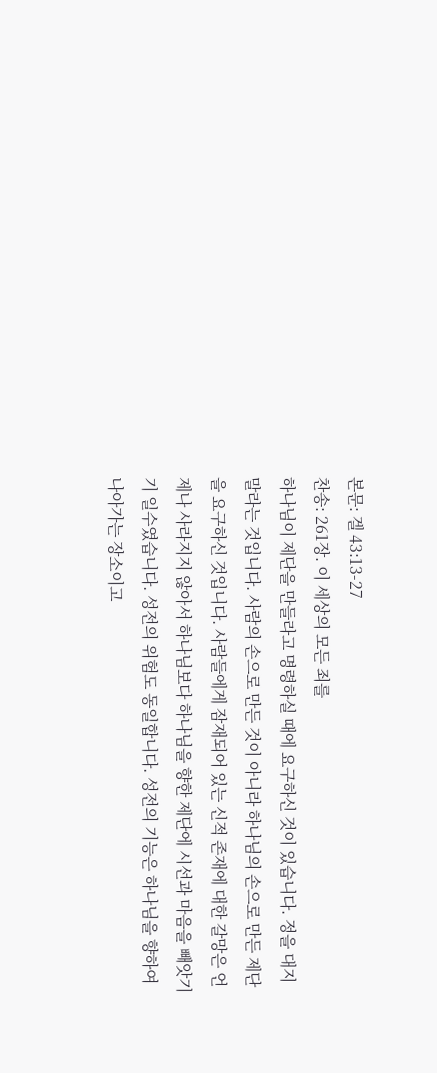본문: 겔 43:13-27
찬송: 261장. 이 세상의 모든 죄를
하나님이 제단을 만들라고 명령하실 때에 요구하신 것이 있습니다. 정을 대지 말라는 것입니다. 사람의 손으로 만든 것이 아니라 하나님의 손으로 만든 제단을 요구하신 것입니다. 사람들에게 잠재되어 있는 신적 존재에 대한 갈망은 언제나 사라지지 않아서 하나님보다 하나님을 향한 제단에 시선과 마음을 빼앗기기 일수였습니다. 성전의 위험도 동일합니다. 성전의 기능은 하나님을 향하여 나아가는 장소이고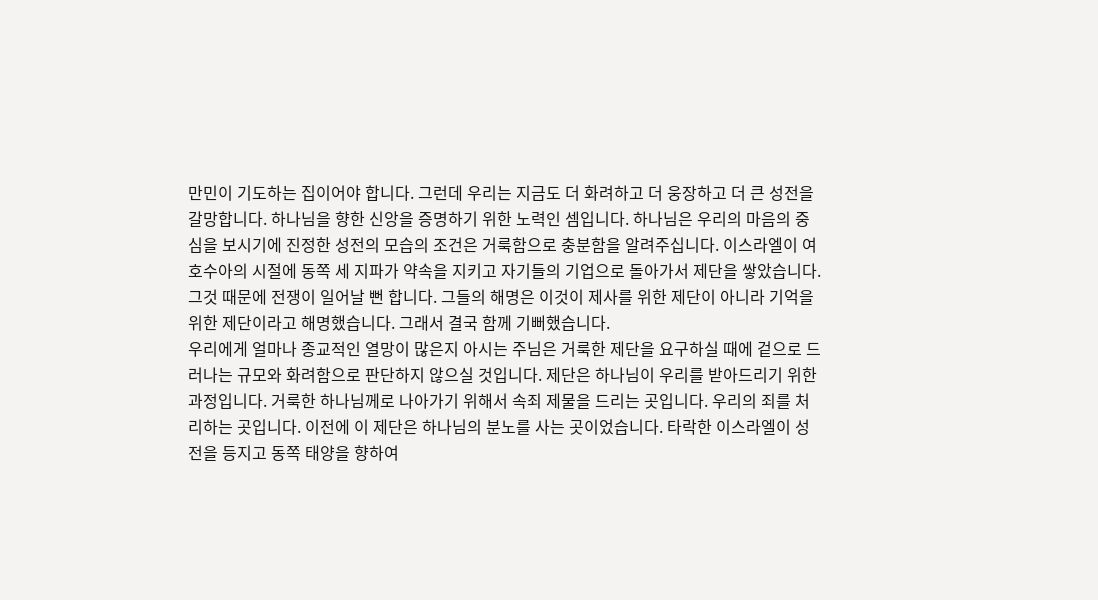만민이 기도하는 집이어야 합니다. 그런데 우리는 지금도 더 화려하고 더 웅장하고 더 큰 성전을 갈망합니다. 하나님을 향한 신앙을 증명하기 위한 노력인 셈입니다. 하나님은 우리의 마음의 중심을 보시기에 진정한 성전의 모습의 조건은 거룩함으로 충분함을 알려주십니다. 이스라엘이 여호수아의 시절에 동쪽 세 지파가 약속을 지키고 자기들의 기업으로 돌아가서 제단을 쌓았습니다. 그것 때문에 전쟁이 일어날 뻔 합니다. 그들의 해명은 이것이 제사를 위한 제단이 아니라 기억을 위한 제단이라고 해명했습니다. 그래서 결국 함께 기뻐했습니다.
우리에게 얼마나 종교적인 열망이 많은지 아시는 주님은 거룩한 제단을 요구하실 때에 겉으로 드러나는 규모와 화려함으로 판단하지 않으실 것입니다. 제단은 하나님이 우리를 받아드리기 위한 과정입니다. 거룩한 하나님께로 나아가기 위해서 속죄 제물을 드리는 곳입니다. 우리의 죄를 처리하는 곳입니다. 이전에 이 제단은 하나님의 분노를 사는 곳이었습니다. 타락한 이스라엘이 성전을 등지고 동쪽 태양을 향하여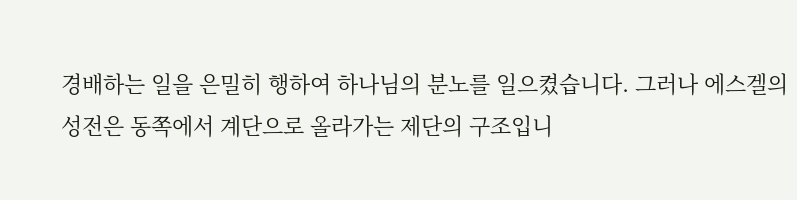경배하는 일을 은밀히 행하여 하나님의 분노를 일으켰습니다. 그러나 에스겔의 성전은 동쪽에서 계단으로 올라가는 제단의 구조입니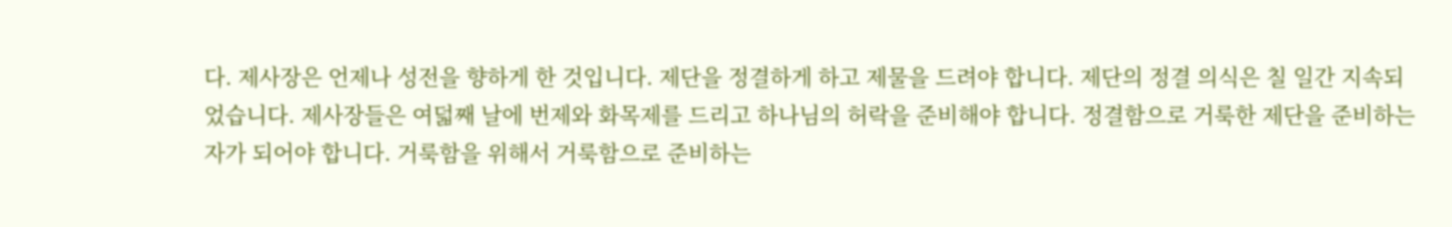다. 제사장은 언제나 성전을 향하게 한 것입니다. 제단을 정결하게 하고 제물을 드려야 합니다. 제단의 정결 의식은 칠 일간 지속되었습니다. 제사장들은 여덟째 날에 번제와 화목제를 드리고 하나님의 허락을 준비해야 합니다. 정결함으로 거룩한 제단을 준비하는 자가 되어야 합니다. 거룩함을 위해서 거룩함으로 준비하는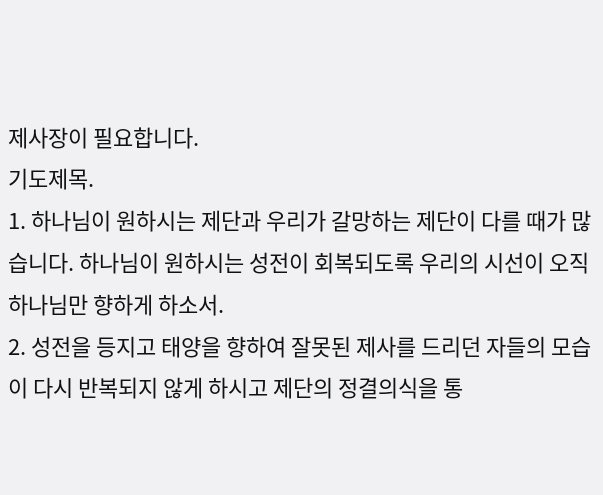제사장이 필요합니다.
기도제목.
1. 하나님이 원하시는 제단과 우리가 갈망하는 제단이 다를 때가 많습니다. 하나님이 원하시는 성전이 회복되도록 우리의 시선이 오직 하나님만 향하게 하소서.
2. 성전을 등지고 태양을 향하여 잘못된 제사를 드리던 자들의 모습이 다시 반복되지 않게 하시고 제단의 정결의식을 통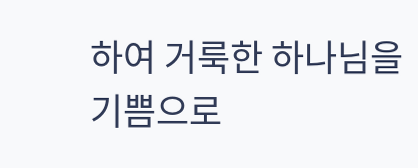하여 거룩한 하나님을 기쁨으로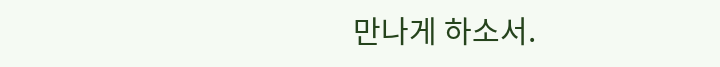만나게 하소서.